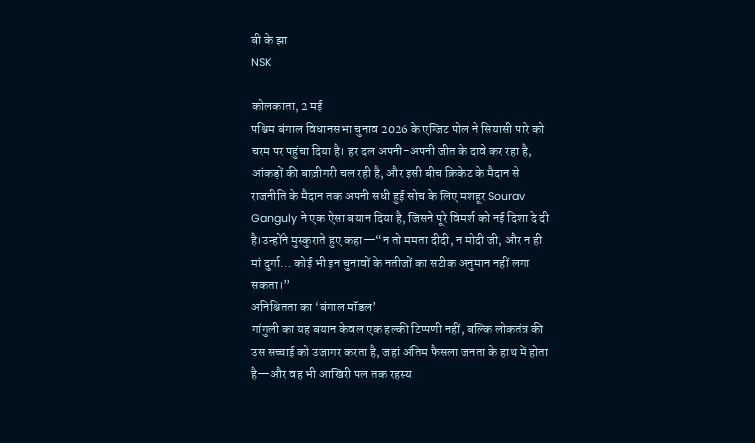बी के झा
NSK

कोलकाता, 2 मई
पश्चिम बंगाल विधानसभा चुनाव 2026 के एग्जिट पोल ने सियासी पारे को चरम पर पहुंचा दिया है। हर दल अपनी-अपनी जीत के दावे कर रहा है, आंकड़ों की बाज़ीगरी चल रही है, और इसी बीच क्रिकेट के मैदान से राजनीति के मैदान तक अपनी सधी हुई सोच के लिए मशहूर Sourav Ganguly ने एक ऐसा बयान दिया है, जिसने पूरे विमर्श को नई दिशा दे दी है।उन्होंने मुस्कुराते हुए कहा—“न तो ममता दीदी, न मोदी जी, और न ही मां दुर्गा… कोई भी इन चुनावों के नतीजों का सटीक अनुमान नहीं लगा सकता।”
अनिश्चितता का ‘बंगाल मॉडल’
गांगुली का यह बयान केवल एक हल्की टिप्पणी नहीं, बल्कि लोकतंत्र की उस सच्चाई को उजागर करता है, जहां अंतिम फैसला जनता के हाथ में होता है—और वह भी आखिरी पल तक रहस्य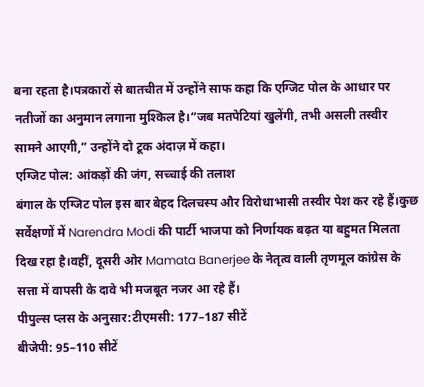बना रहता है।पत्रकारों से बातचीत में उन्होंने साफ कहा कि एग्जिट पोल के आधार पर नतीजों का अनुमान लगाना मुश्किल है।“जब मतपेटियां खुलेंगी, तभी असली तस्वीर सामने आएगी,” उन्होंने दो टूक अंदाज़ में कहा।
एग्जिट पोल: आंकड़ों की जंग, सच्चाई की तलाश
बंगाल के एग्जिट पोल इस बार बेहद दिलचस्प और विरोधाभासी तस्वीर पेश कर रहे हैं।कुछ सर्वेक्षणों में Narendra Modi की पार्टी भाजपा को निर्णायक बढ़त या बहुमत मिलता दिख रहा है।वहीं, दूसरी ओर Mamata Banerjee के नेतृत्व वाली तृणमूल कांग्रेस के सत्ता में वापसी के दावे भी मजबूत नजर आ रहे हैं।
पीपुल्स प्लस के अनुसार:टीएमसी: 177–187 सीटें
बीजेपी: 95–110 सीटें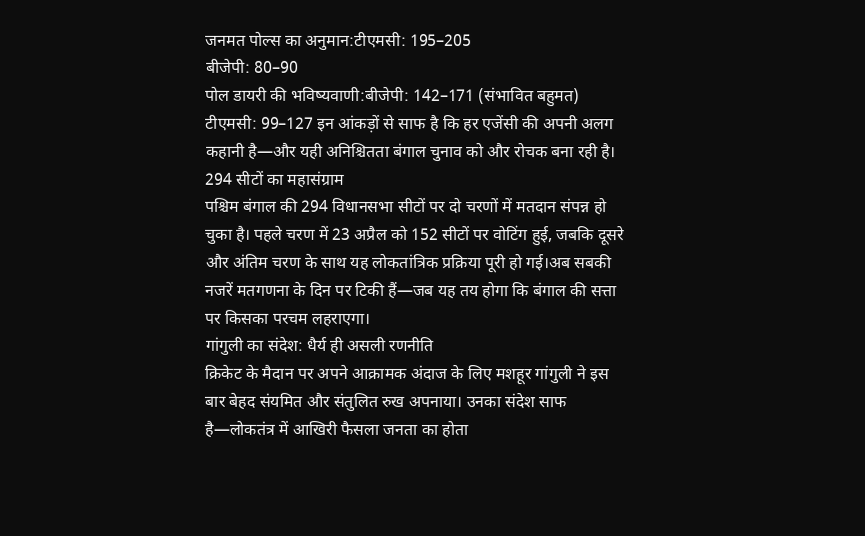जनमत पोल्स का अनुमान:टीएमसी: 195–205
बीजेपी: 80–90
पोल डायरी की भविष्यवाणी:बीजेपी: 142–171 (संभावित बहुमत)
टीएमसी: 99–127 इन आंकड़ों से साफ है कि हर एजेंसी की अपनी अलग कहानी है—और यही अनिश्चितता बंगाल चुनाव को और रोचक बना रही है।
294 सीटों का महासंग्राम
पश्चिम बंगाल की 294 विधानसभा सीटों पर दो चरणों में मतदान संपन्न हो चुका है। पहले चरण में 23 अप्रैल को 152 सीटों पर वोटिंग हुई, जबकि दूसरे और अंतिम चरण के साथ यह लोकतांत्रिक प्रक्रिया पूरी हो गई।अब सबकी नजरें मतगणना के दिन पर टिकी हैं—जब यह तय होगा कि बंगाल की सत्ता पर किसका परचम लहराएगा।
गांगुली का संदेश: धैर्य ही असली रणनीति
क्रिकेट के मैदान पर अपने आक्रामक अंदाज के लिए मशहूर गांगुली ने इस बार बेहद संयमित और संतुलित रुख अपनाया। उनका संदेश साफ है—लोकतंत्र में आखिरी फैसला जनता का होता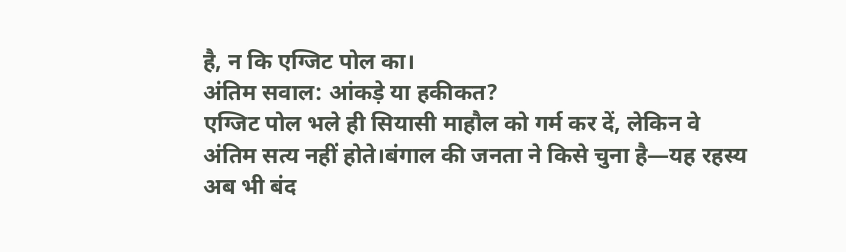है, न कि एग्जिट पोल का।
अंतिम सवाल: आंकड़े या हकीकत?
एग्जिट पोल भले ही सियासी माहौल को गर्म कर दें, लेकिन वे अंतिम सत्य नहीं होते।बंगाल की जनता ने किसे चुना है—यह रहस्य अब भी बंद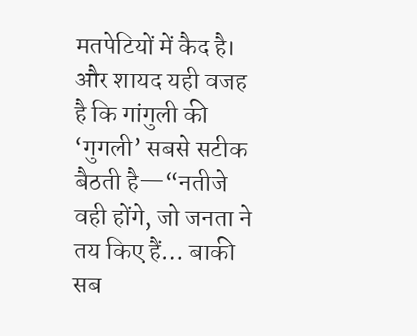मतपेटियों में कैद है।
और शायद यही वजह है कि गांगुली की ‘गुगली’ सबसे सटीक बैठती है—“नतीजे वही होंगे, जो जनता ने तय किए हैं… बाकी सब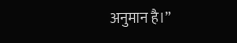अनुमान है।”